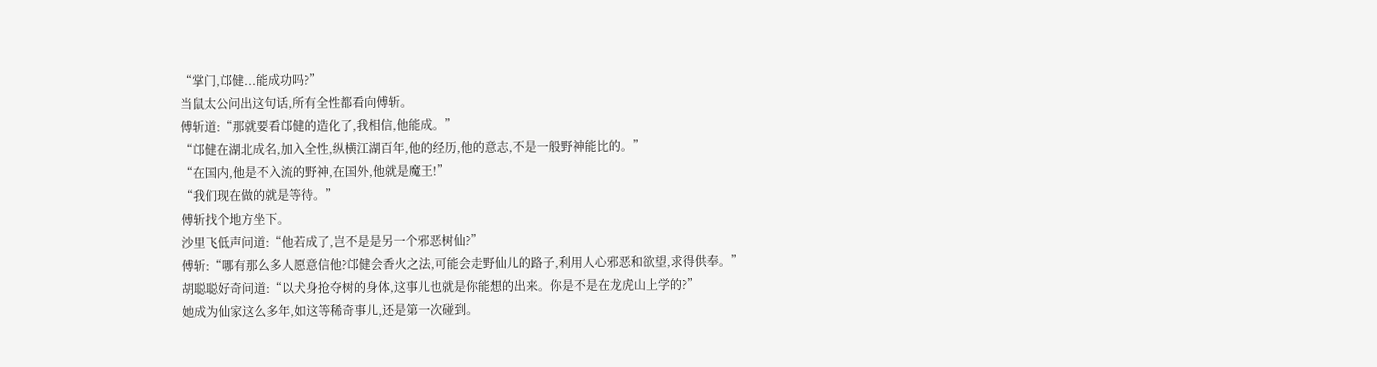“掌门,邙健...能成功吗?”
当鼠太公问出这句话,所有全性都看向傅斩。
傅斩道:“那就要看邙健的造化了,我相信,他能成。”
“邙健在湖北成名,加入全性,纵横江湖百年,他的经历,他的意志,不是一般野神能比的。”
“在国内,他是不入流的野神,在国外,他就是魔王!”
“我们现在做的就是等待。”
傅斩找个地方坐下。
沙里飞低声问道:“他若成了,岂不是是另一个邪恶树仙?”
傅斩:“哪有那么多人愿意信他?邙健会香火之法,可能会走野仙儿的路子,利用人心邪恶和欲望,求得供奉。”
胡聪聪好奇问道:“以犬身抢夺树的身体,这事儿也就是你能想的出来。你是不是在龙虎山上学的?”
她成为仙家这么多年,如这等稀奇事儿,还是第一次碰到。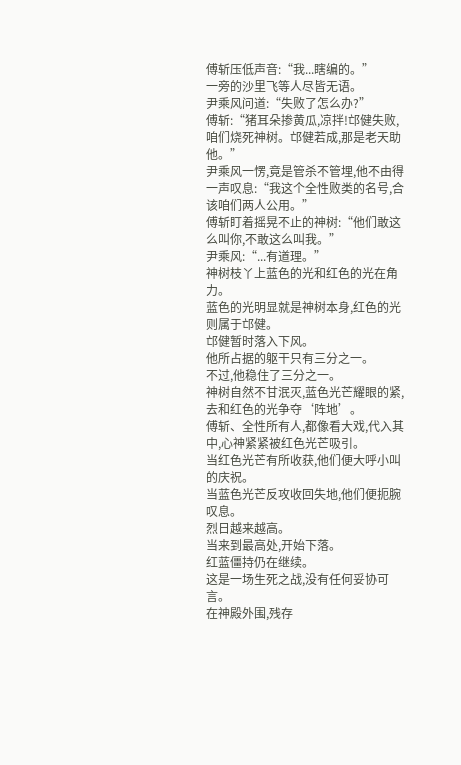傅斩压低声音:“我...瞎编的。”
一旁的沙里飞等人尽皆无语。
尹乘风问道:“失败了怎么办?”
傅斩:“猪耳朵掺黄瓜,凉拌!邙健失败,咱们烧死神树。邙健若成,那是老天助他。”
尹乘风一愣,竟是管杀不管埋,他不由得一声叹息:“我这个全性败类的名号,合该咱们两人公用。”
傅斩盯着摇晃不止的神树:“他们敢这么叫你,不敢这么叫我。”
尹乘风:“...有道理。”
神树枝丫上蓝色的光和红色的光在角力。
蓝色的光明显就是神树本身,红色的光则属于邙健。
邙健暂时落入下风。
他所占据的躯干只有三分之一。
不过,他稳住了三分之一。
神树自然不甘泯灭,蓝色光芒耀眼的紧,去和红色的光争夺‘阵地’。
傅斩、全性所有人,都像看大戏,代入其中,心神紧紧被红色光芒吸引。
当红色光芒有所收获,他们便大呼小叫的庆祝。
当蓝色光芒反攻收回失地,他们便扼腕叹息。
烈日越来越高。
当来到最高处,开始下落。
红蓝僵持仍在继续。
这是一场生死之战,没有任何妥协可言。
在神殿外围,残存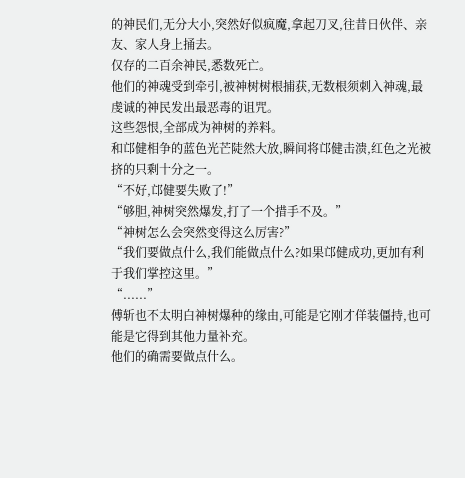的神民们,无分大小,突然好似疯魔,拿起刀叉,往昔日伙伴、亲友、家人身上捅去。
仅存的二百余神民,悉数死亡。
他们的神魂受到牵引,被神树树根捕获,无数根须刺入神魂,最虔诚的神民发出最恶毒的诅咒。
这些怨恨,全部成为神树的养料。
和邙健相争的蓝色光芒陡然大放,瞬间将邙健击溃,红色之光被挤的只剩十分之一。
“不好,邙健要失败了!”
“够胆,神树突然爆发,打了一个措手不及。”
“神树怎么会突然变得这么厉害?”
“我们要做点什么,我们能做点什么?如果邙健成功,更加有利于我们掌控这里。”
“......”
傅斩也不太明白神树爆种的缘由,可能是它刚才佯装僵持,也可能是它得到其他力量补充。
他们的确需要做点什么。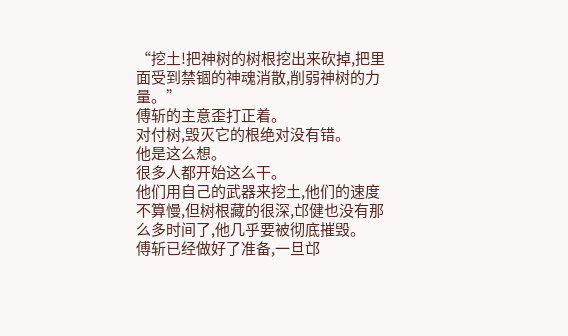“挖土!把神树的树根挖出来砍掉,把里面受到禁锢的神魂消散,削弱神树的力量。”
傅斩的主意歪打正着。
对付树,毁灭它的根绝对没有错。
他是这么想。
很多人都开始这么干。
他们用自己的武器来挖土,他们的速度不算慢,但树根藏的很深,邙健也没有那么多时间了,他几乎要被彻底摧毁。
傅斩已经做好了准备,一旦邙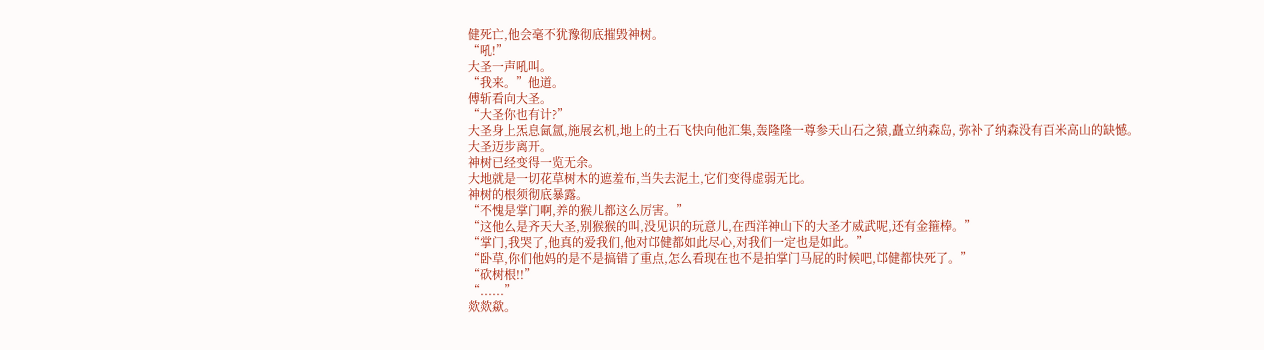健死亡,他会毫不犹豫彻底摧毁神树。
“吼!”
大圣一声吼叫。
“我来。”他道。
傅斩看向大圣。
“大圣你也有计?”
大圣身上炁息氤氲,施展玄机,地上的土石飞快向他汇集,轰隆隆一尊参天山石之猿,矗立纳森岛, 弥补了纳森没有百米高山的缺憾。
大圣迈步离开。
神树已经变得一览无余。
大地就是一切花草树木的遮羞布,当失去泥土,它们变得虚弱无比。
神树的根须彻底暴露。
“不愧是掌门啊,养的猴儿都这么厉害。”
“这他么是齐天大圣,别猴猴的叫,没见识的玩意儿,在西洋神山下的大圣才威武呢,还有金箍棒。”
“掌门,我哭了,他真的爱我们,他对邙健都如此尽心,对我们一定也是如此。”
“卧草,你们他妈的是不是搞错了重点,怎么看现在也不是拍掌门马屁的时候吧,邙健都快死了。”
“砍树根!!”
“......”
欻欻歘。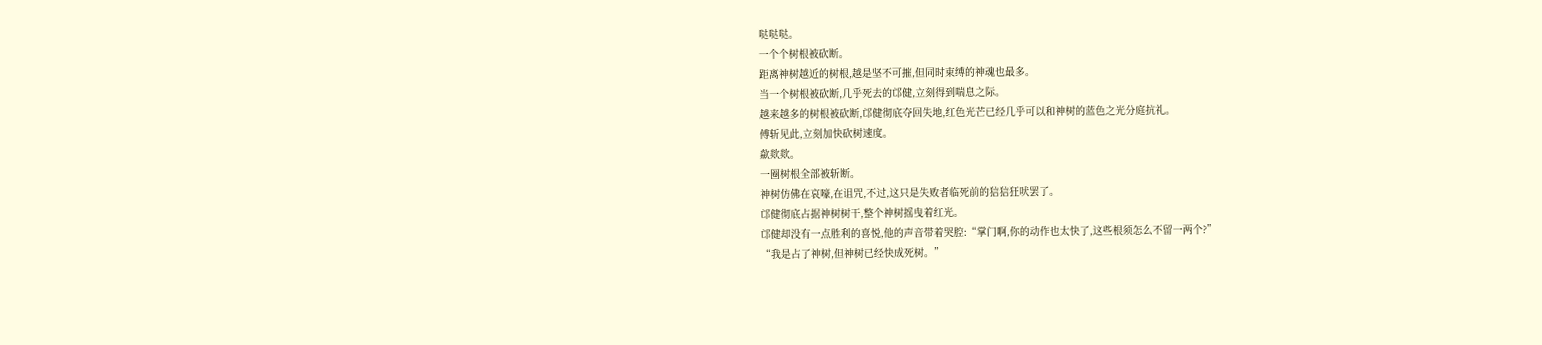哒哒哒。
一个个树根被砍断。
距离神树越近的树根,越是坚不可摧,但同时束缚的神魂也最多。
当一个树根被砍断,几乎死去的邙健,立刻得到喘息之际。
越来越多的树根被砍断,邙健彻底夺回失地,红色光芒已经几乎可以和神树的蓝色之光分庭抗礼。
傅斩见此,立刻加快砍树速度。
歘欻欻。
一圈树根全部被斩断。
神树仿佛在哀嚎,在诅咒,不过,这只是失败者临死前的狺狺狂吠罢了。
邙健彻底占据神树树干,整个神树摇曳着红光。
邙健却没有一点胜利的喜悦,他的声音带着哭腔:“掌门啊,你的动作也太快了,这些根须怎么不留一两个?”
“我是占了神树,但神树已经快成死树。”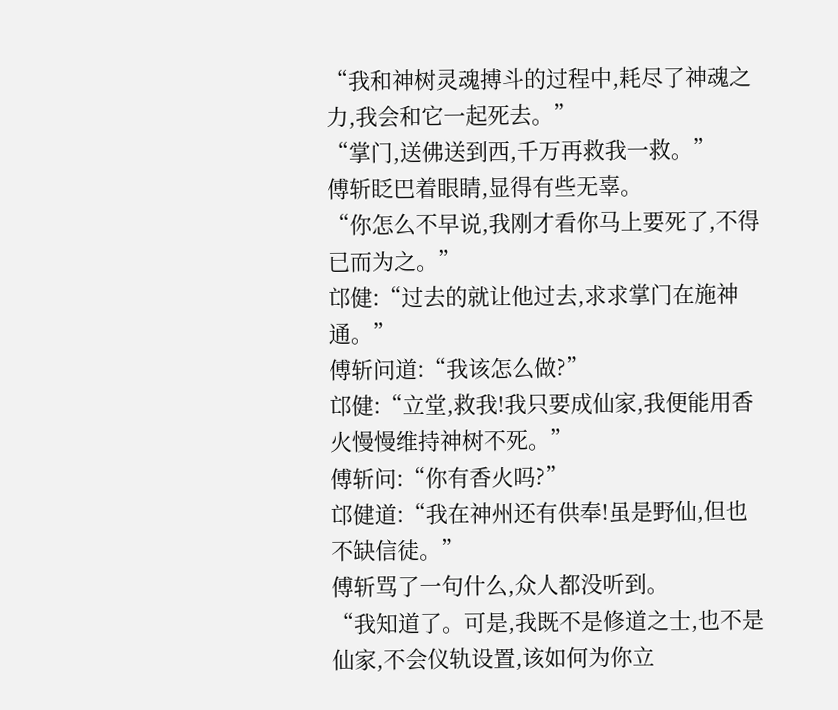“我和神树灵魂搏斗的过程中,耗尽了神魂之力,我会和它一起死去。”
“掌门,送佛送到西,千万再救我一救。”
傅斩眨巴着眼睛,显得有些无辜。
“你怎么不早说,我刚才看你马上要死了,不得已而为之。”
邙健:“过去的就让他过去,求求掌门在施神通。”
傅斩问道:“我该怎么做?”
邙健:“立堂,救我!我只要成仙家,我便能用香火慢慢维持神树不死。”
傅斩问:“你有香火吗?”
邙健道:“我在神州还有供奉!虽是野仙,但也不缺信徒。”
傅斩骂了一句什么,众人都没听到。
“我知道了。可是,我既不是修道之士,也不是仙家,不会仪轨设置,该如何为你立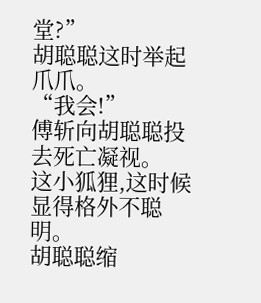堂?”
胡聪聪这时举起爪爪。
“我会!”
傅斩向胡聪聪投去死亡凝视。
这小狐狸,这时候显得格外不聪明。
胡聪聪缩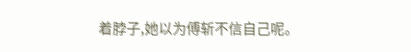着脖子,她以为傅斩不信自己呢。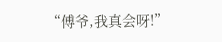“傅爷,我真会呀!”